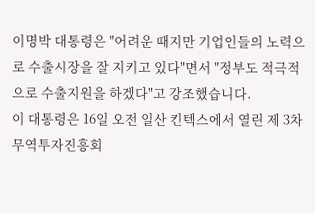이명박 대통령은 "어려운 때지만 기업인들의 노력으로 수출시장을 잘 지키고 있다"면서 "정부도 적극적으로 수출지원을 하겠다"고 강조했습니다.
이 대통령은 16일 오전 일산 킨텍스에서 열린 제 3차 무역투자진흥회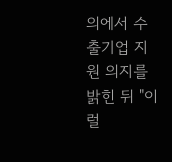의에서 수출기업 지원 의지를 밝힌 뒤 "이럴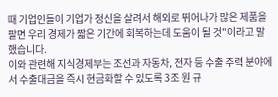때 기업인들이 기업가 정신을 살려서 해외로 뛰어나가 많은 제품을 팔면 우리 경제가 짧은 기간에 회복하는데 도움이 될 것"이라고 말했습니다.
이와 관련해 지식경제부는 조선과 자동차, 전자 등 수출 주력 분야에서 수출대금을 즉시 현금화할 수 있도록 3조 원 규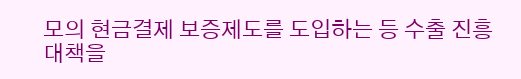모의 현금결제 보증제도를 도입하는 등 수출 진흥대책을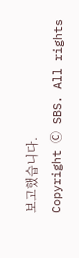보고했습니다.
Copyright Ⓒ SBS. All rights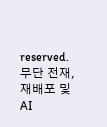reserved.무단 전재, 재배포 및 AI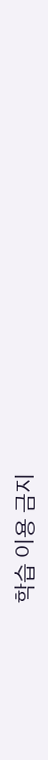학습 이용 금지